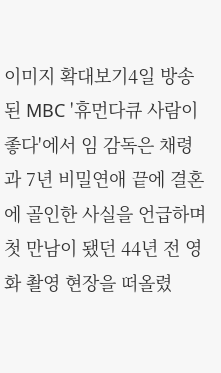이미지 확대보기4일 방송된 MBC '휴먼다큐 사람이 좋다'에서 임 감독은 채령과 7년 비밀연애 끝에 결혼에 골인한 사실을 언급하며 첫 만남이 됐던 44년 전 영화 촬영 현장을 떠올렸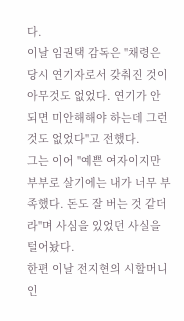다.
이날 임권택 감독은 "채령은 당시 연기자로서 갖춰진 것이 아무것도 없었다. 연기가 안 되면 미안해해야 하는데 그런 것도 없었다"고 전했다.
그는 이어 "예쁜 여자이지만 부부로 살기에는 내가 너무 부족했다. 돈도 잘 버는 것 같더라"며 사심을 있었던 사실을 털어놨다.
한편 이날 전지현의 시할머니인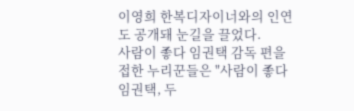이영희 한복디자이너와의 인연도 공개돼 눈길을 끌었다.
사람이 좋다 임권택 감독 편을 접한 누리꾼들은 "사람이 좋다 임권택, 두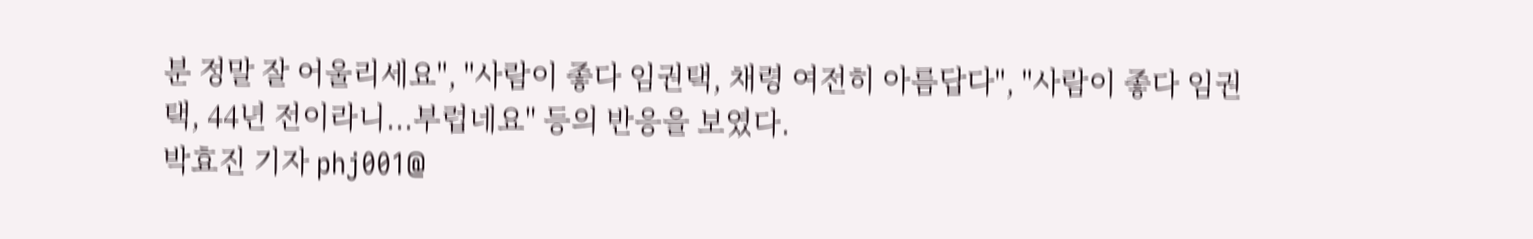분 정말 잘 어울리세요", "사람이 좋다 임권택, 채령 여전히 아름답다", "사람이 좋다 임권택, 44년 전이라니...부럽네요" 등의 반응을 보였다.
박효진 기자 phj001@